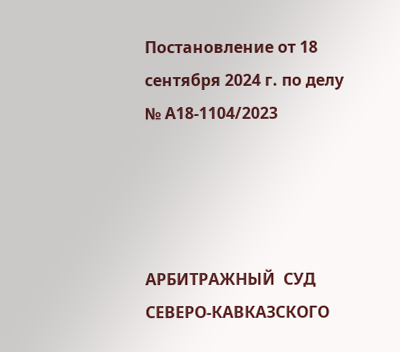Постановление от 18 сентября 2024 г. по делу № А18-1104/2023




АРБИТРАЖНЫЙ  СУД  СЕВЕРО-КАВКАЗСКОГО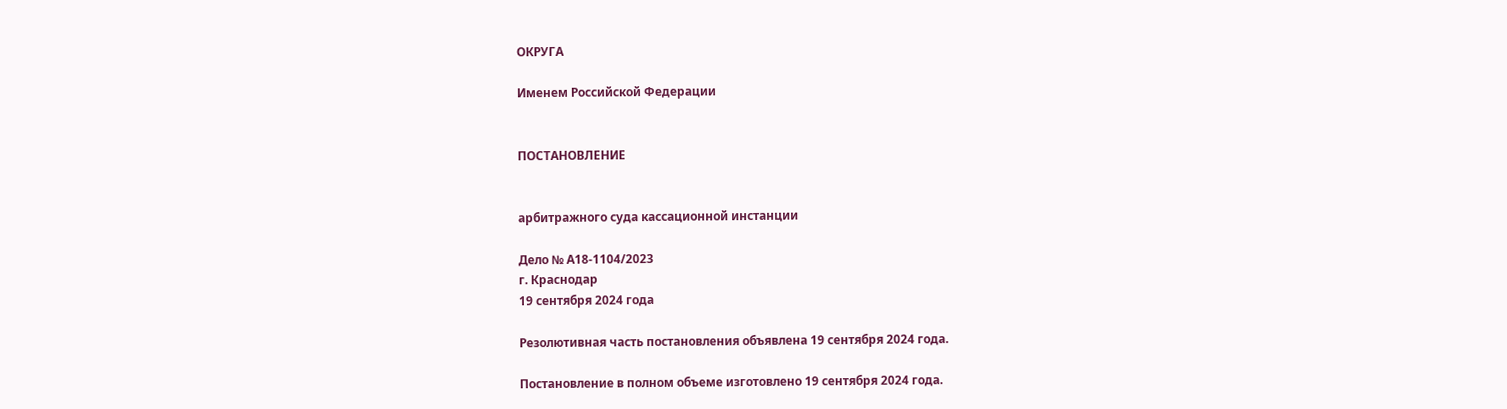ОКРУГА

Именем Российской Федерации


ПОСТАНОВЛЕНИЕ


арбитражного суда кассационной инстанции

Дело № А18-1104/2023
г. Краснодар
19 сентября 2024 года

Резолютивная часть постановления объявлена 19 сентября 2024 года.

Постановление в полном объеме изготовлено 19 сентября 2024 года.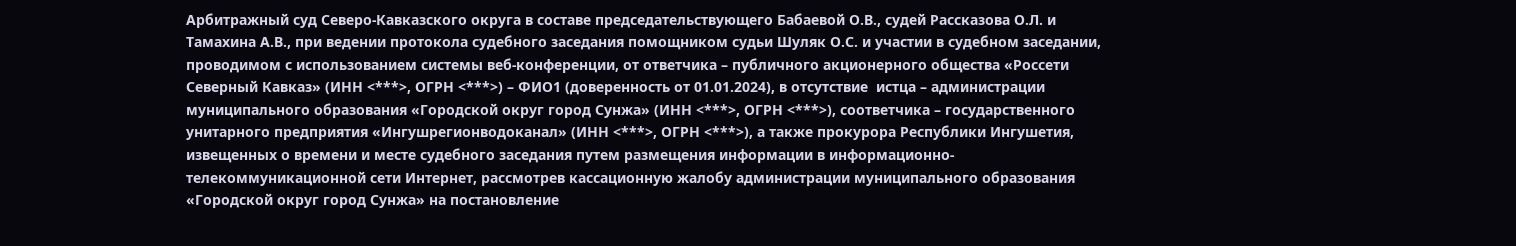Арбитражный суд Северо-Кавказского округа в составе председательствующего Бабаевой О.В., судей Рассказова О.Л. и Тамахина А.В., при ведении протокола судебного заседания помощником судьи Шуляк О.С. и участии в судебном заседании, проводимом с использованием системы веб-конференции, от ответчика – публичного акционерного общества «Россети Северный Кавказ» (ИНН <***>, ОГРН <***>) – ФИО1 (доверенность от 01.01.2024), в отсутствие  истца – администрации муниципального образования «Городской округ город Сунжа» (ИНН <***>, ОГРН <***>), соответчика – государственного унитарного предприятия «Ингушрегионводоканал» (ИНН <***>, ОГРН <***>), а также прокурора Республики Ингушетия, извещенных о времени и месте судебного заседания путем размещения информации в информационно-телекоммуникационной сети Интернет, рассмотрев кассационную жалобу администрации муниципального образования «Городской округ город Сунжа» на постановление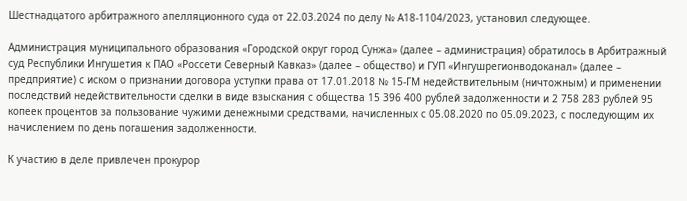Шестнадцатого арбитражного апелляционного суда от 22.03.2024 по делу № А18-1104/2023, установил следующее.

Администрация муниципального образования «Городской округ город Сунжа» (далее – администрация) обратилось в Арбитражный суд Республики Ингушетия к ПАО «Россети Северный Кавказ» (далее – общество) и ГУП «Ингушрегионводоканал» (далее – предприятие) с иском о признании договора уступки права от 17.01.2018 № 15-ГМ недействительным (ничтожным) и применении последствий недействительности сделки в виде взыскания с общества 15 396 400 рублей задолженности и 2 758 283 рублей 95 копеек процентов за пользование чужими денежными средствами, начисленных с 05.08.2020 по 05.09.2023, с последующим их начислением по день погашения задолженности.

К участию в деле привлечен прокурор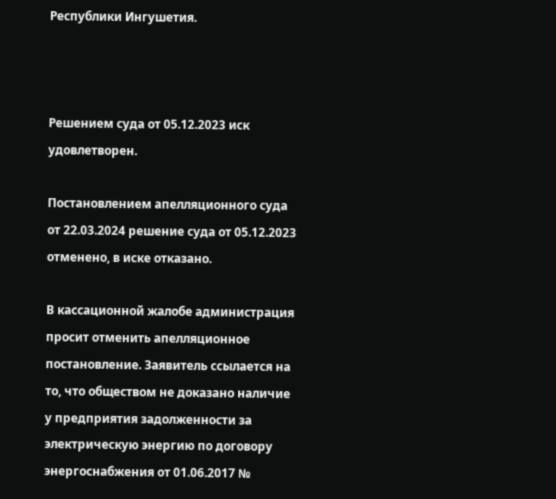Республики Ингушетия.



Решением суда от 05.12.2023 иск удовлетворен.

Постановлением апелляционного суда от 22.03.2024 решение суда от 05.12.2023 отменено, в иске отказано.

В кассационной жалобе администрация просит отменить апелляционное постановление. Заявитель ссылается на то, что обществом не доказано наличие у предприятия задолженности за электрическую энергию по договору энергоснабжения от 01.06.2017 №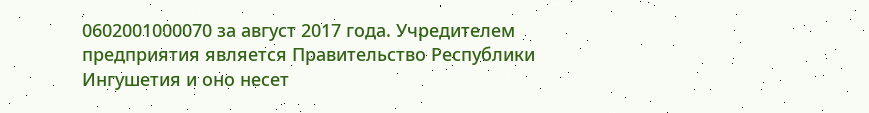0602001000070 за август 2017 года. Учредителем предприятия является Правительство Республики Ингушетия и оно несет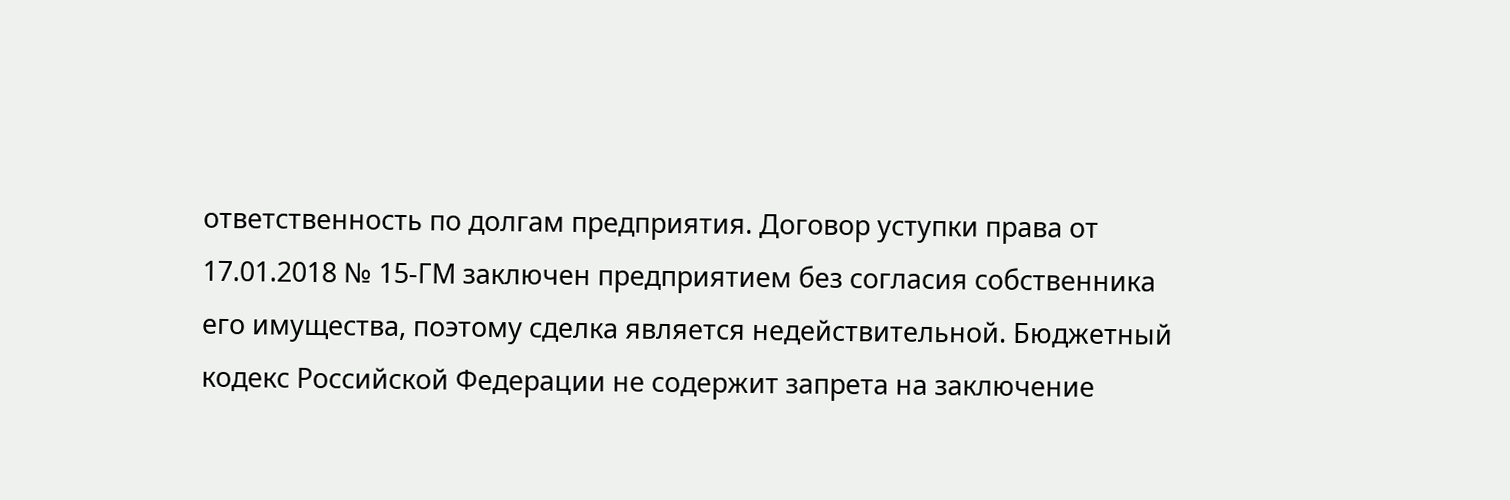ответственность по долгам предприятия. Договор уступки права от 17.01.2018 № 15-ГМ заключен предприятием без согласия собственника его имущества, поэтому сделка является недействительной. Бюджетный кодекс Российской Федерации не содержит запрета на заключение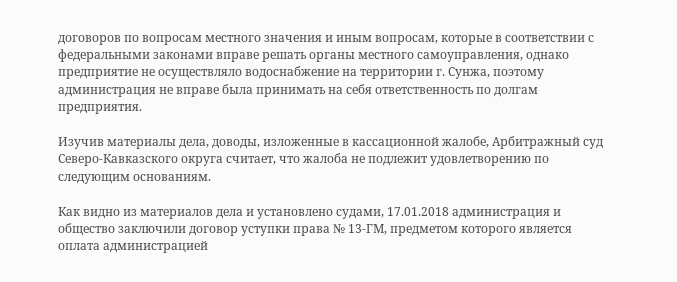договоров по вопросам местного значения и иным вопросам, которые в соответствии с федеральными законами вправе решать органы местного самоуправления, однако предприятие не осуществляло водоснабжение на территории г. Сунжа, поэтому администрация не вправе была принимать на себя ответственность по долгам предприятия.

Изучив материалы дела, доводы, изложенные в кассационной жалобе, Арбитражный суд Северо-Кавказского округа считает, что жалоба не подлежит удовлетворению по следующим основаниям.

Как видно из материалов дела и установлено судами, 17.01.2018 администрация и общество заключили договор уступки права № 13-ГМ, предметом которого является оплата администрацией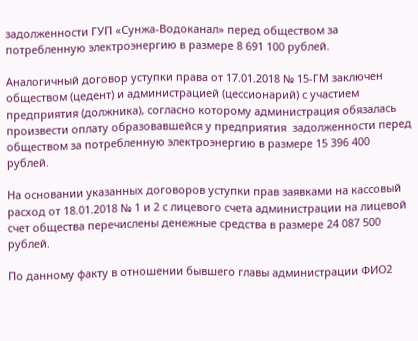задолженности ГУП «Сунжа-Водоканал» перед обществом за потребленную электроэнергию в размере 8 691 100 рублей.

Аналогичный договор уступки права от 17.01.2018 № 15-ГМ заключен обществом (цедент) и администрацией (цессионарий) с участием предприятия (должника), согласно которому администрация обязалась произвести оплату образовавшейся у предприятия  задолженности перед обществом за потребленную электроэнергию в размере 15 396 400 рублей.

На основании указанных договоров уступки прав заявками на кассовый расход от 18.01.2018 № 1 и 2 с лицевого счета администрации на лицевой счет общества перечислены денежные средства в размере 24 087 500 рублей.

По данному факту в отношении бывшего главы администрации ФИО2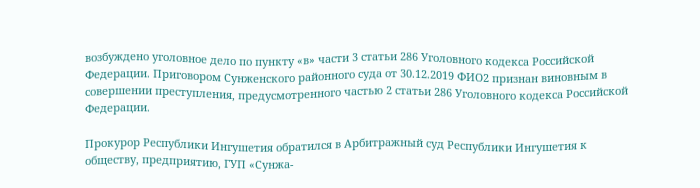возбуждено уголовное дело по пункту «в» части 3 статьи 286 Уголовного кодекса Российской Федерации. Приговором Сунженского районного суда от 30.12.2019 ФИО2 признан виновным в совершении преступления, предусмотренного частью 2 статьи 286 Уголовного кодекса Российской Федерации.

Прокурор Республики Ингушетия обратился в Арбитражный суд Республики Ингушетия к обществу, предприятию, ГУП «Сунжа-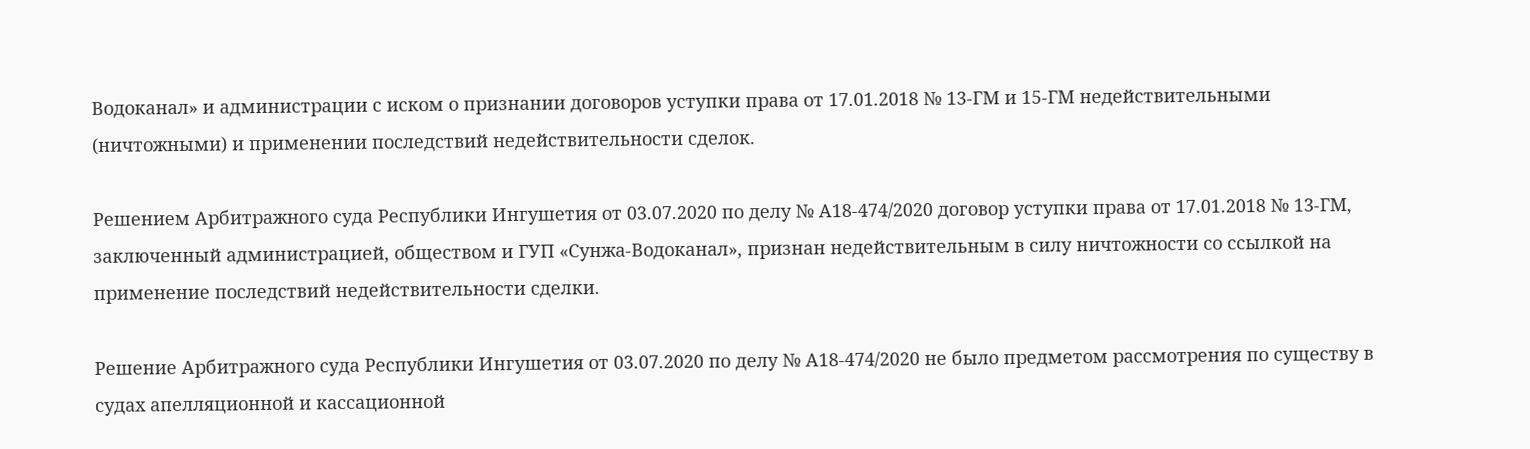Водоканал» и администрации с иском о признании договоров уступки права от 17.01.2018 № 13-ГМ и 15-ГМ недействительными (ничтожными) и применении последствий недействительности сделок.

Решением Арбитражного суда Республики Ингушетия от 03.07.2020 по делу № А18-474/2020 договор уступки права от 17.01.2018 № 13-ГМ, заключенный администрацией, обществом и ГУП «Сунжа-Водоканал», признан недействительным в силу ничтожности со ссылкой на применение последствий недействительности сделки.

Решение Арбитражного суда Республики Ингушетия от 03.07.2020 по делу № А18-474/2020 не было предметом рассмотрения по существу в судах апелляционной и кассационной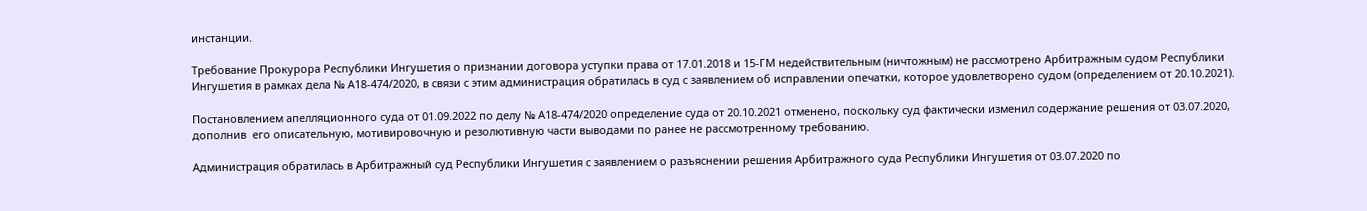инстанции.

Требование Прокурора Республики Ингушетия о признании договора уступки права от 17.01.2018 и 15-ГМ недействительным (ничтожным) не рассмотрено Арбитражным судом Республики Ингушетия в рамках дела № А18-474/2020, в связи с этим администрация обратилась в суд с заявлением об исправлении опечатки, которое удовлетворено судом (определением от 20.10.2021).

Постановлением апелляционного суда от 01.09.2022 по делу № А18-474/2020 определение суда от 20.10.2021 отменено, поскольку суд фактически изменил содержание решения от 03.07.2020, дополнив  его описательную, мотивировочную и резолютивную части выводами по ранее не рассмотренному требованию.

Администрация обратилась в Арбитражный суд Республики Ингушетия с заявлением о разъяснении решения Арбитражного суда Республики Ингушетия от 03.07.2020 по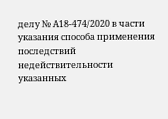делу № А18-474/2020 в части указания способа применения последствий недействительности указанных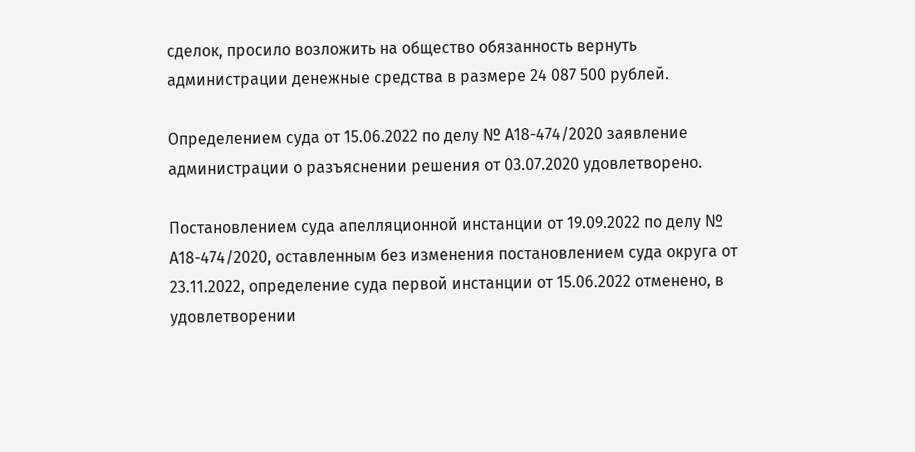сделок, просило возложить на общество обязанность вернуть администрации денежные средства в размере 24 087 500 рублей.

Определением суда от 15.06.2022 по делу № А18-474/2020 заявление администрации о разъяснении решения от 03.07.2020 удовлетворено.

Постановлением суда апелляционной инстанции от 19.09.2022 по делу № А18-474/2020, оставленным без изменения постановлением суда округа от 23.11.2022, определение суда первой инстанции от 15.06.2022 отменено, в удовлетворении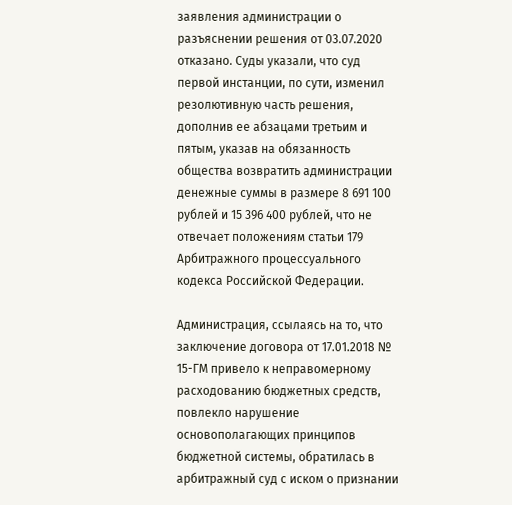заявления администрации о разъяснении решения от 03.07.2020 отказано. Суды указали, что суд первой инстанции, по сути, изменил резолютивную часть решения, дополнив ее абзацами третьим и пятым, указав на обязанность общества возвратить администрации денежные суммы в размере 8 691 100 рублей и 15 396 400 рублей, что не отвечает положениям статьи 179 Арбитражного процессуального кодекса Российской Федерации.

Администрация, ссылаясь на то, что заключение договора от 17.01.2018 № 15-ГМ привело к неправомерному расходованию бюджетных средств, повлекло нарушение основополагающих принципов бюджетной системы, обратилась в арбитражный суд с иском о признании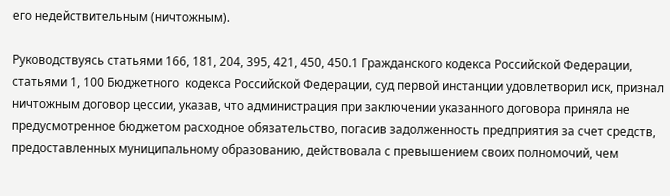его недействительным (ничтожным).

Руководствуясь статьями 166, 181, 204, 395, 421, 450, 450.1 Гражданского кодекса Российской Федерации, статьями 1, 100 Бюджетного  кодекса Российской Федерации, суд первой инстанции удовлетворил иск, признал ничтожным договор цессии, указав, что администрация при заключении указанного договора приняла не предусмотренное бюджетом расходное обязательство, погасив задолженность предприятия за счет средств, предоставленных муниципальному образованию, действовала с превышением своих полномочий, чем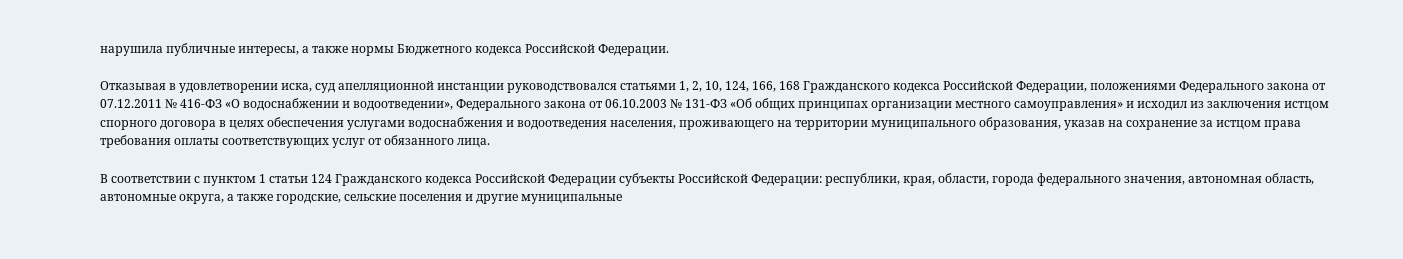нарушила публичные интересы, а также нормы Бюджетного кодекса Российской Федерации.

Отказывая в удовлетворении иска, суд апелляционной инстанции руководствовался статьями 1, 2, 10, 124, 166, 168 Гражданского кодекса Российской Федерации, положениями Федерального закона от 07.12.2011 № 416-ФЗ «О водоснабжении и водоотведении», Федерального закона от 06.10.2003 № 131-ФЗ «Об общих принципах организации местного самоуправления» и исходил из заключения истцом спорного договора в целях обеспечения услугами водоснабжения и водоотведения населения, проживающего на территории муниципального образования, указав на сохранение за истцом права требования оплаты соответствующих услуг от обязанного лица.

В соответствии с пунктом 1 статьи 124 Гражданского кодекса Российской Федерации субъекты Российской Федерации: республики, края, области, города федерального значения, автономная область, автономные округа, а также городские, сельские поселения и другие муниципальные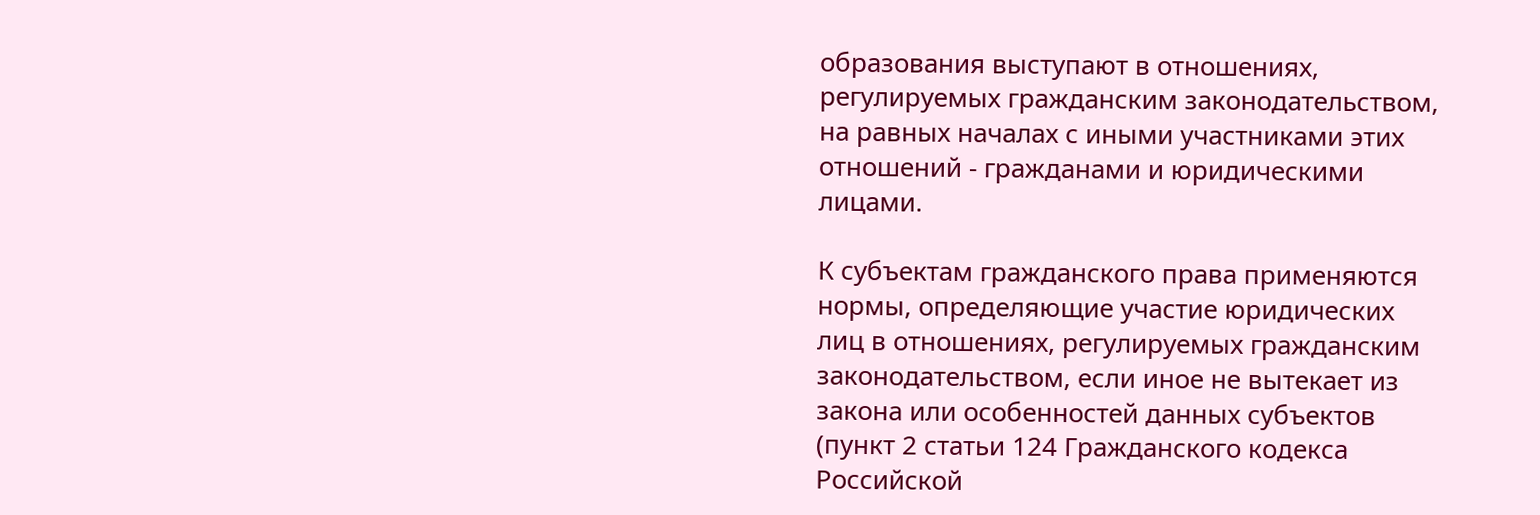образования выступают в отношениях, регулируемых гражданским законодательством, на равных началах с иными участниками этих отношений - гражданами и юридическими лицами.

К субъектам гражданского права применяются нормы, определяющие участие юридических лиц в отношениях, регулируемых гражданским законодательством, если иное не вытекает из закона или особенностей данных субъектов (пункт 2 статьи 124 Гражданского кодекса Российской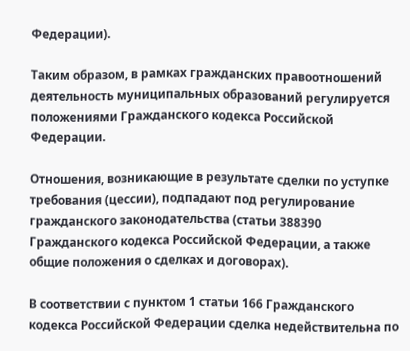Федерации).

Таким образом, в рамках гражданских правоотношений деятельность муниципальных образований регулируется положениями Гражданского кодекса Российской Федерации.

Отношения, возникающие в результате сделки по уступке требования (цессии), подпадают под регулирование гражданского законодательства (статьи 388390 Гражданского кодекса Российской Федерации, а также общие положения о сделках и договорах).

В соответствии с пунктом 1 статьи 166 Гражданского кодекса Российской Федерации сделка недействительна по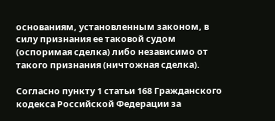основаниям, установленным законом, в силу признания ее таковой судом (оспоримая сделка) либо независимо от такого признания (ничтожная сделка).

Согласно пункту 1 статьи 168 Гражданского кодекса Российской Федерации за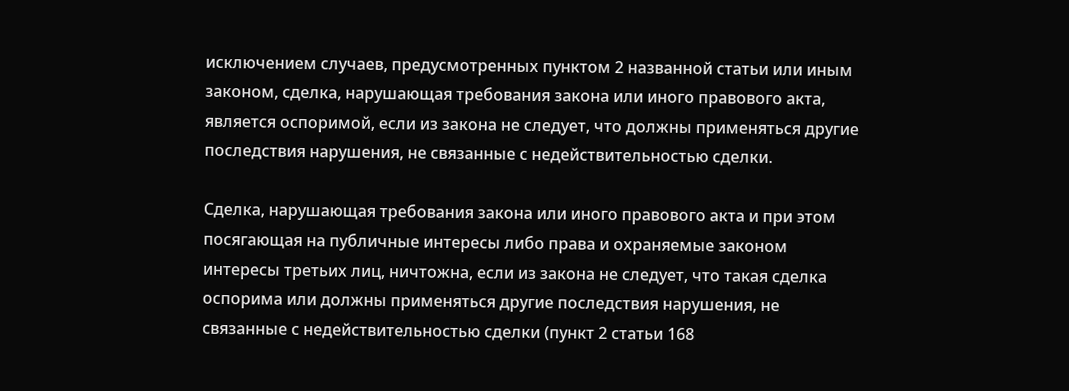исключением случаев, предусмотренных пунктом 2 названной статьи или иным законом, сделка, нарушающая требования закона или иного правового акта, является оспоримой, если из закона не следует, что должны применяться другие последствия нарушения, не связанные с недействительностью сделки.

Сделка, нарушающая требования закона или иного правового акта и при этом посягающая на публичные интересы либо права и охраняемые законом интересы третьих лиц, ничтожна, если из закона не следует, что такая сделка оспорима или должны применяться другие последствия нарушения, не связанные с недействительностью сделки (пункт 2 статьи 168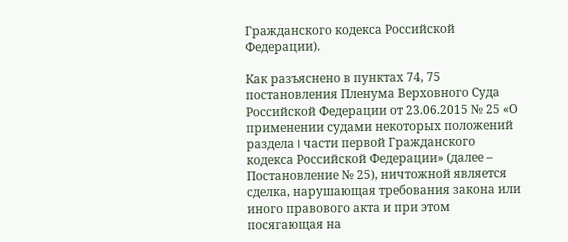Гражданского кодекса Российской Федерации).

Как разъяснено в пунктах 74, 75 постановления Пленума Верховного Суда Российской Федерации от 23.06.2015 № 25 «О применении судами некоторых положений раздела I части первой Гражданского кодекса Российской Федерации» (далее – Постановление № 25), ничтожной является сделка, нарушающая требования закона или иного правового акта и при этом посягающая на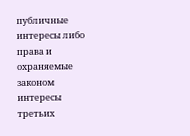публичные интересы либо права и охраняемые законом интересы третьих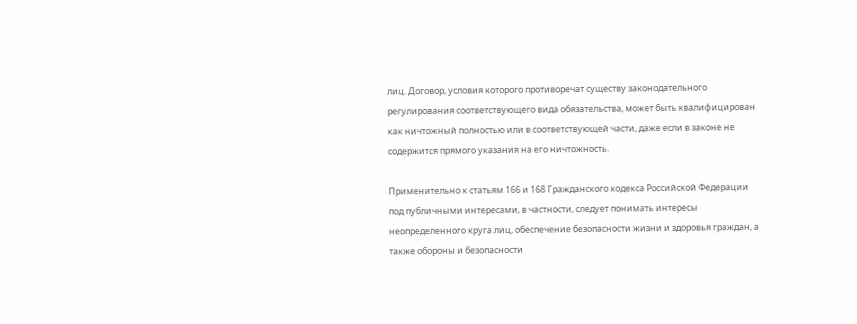лиц. Договор, условия которого противоречат существу законодательного регулирования соответствующего вида обязательства, может быть квалифицирован как ничтожный полностью или в соответствующей части, даже если в законе не содержится прямого указания на его ничтожность.

Применительно к статьям 166 и 168 Гражданского кодекса Российской Федерации под публичными интересами, в частности, следует понимать интересы неопределенного круга лиц, обеспечение безопасности жизни и здоровья граждан, а также обороны и безопасности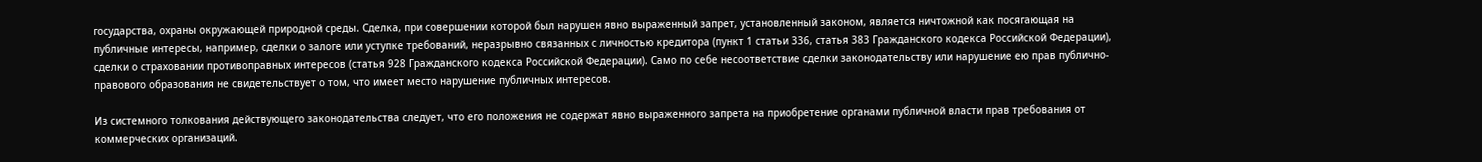государства, охраны окружающей природной среды. Сделка, при совершении которой был нарушен явно выраженный запрет, установленный законом, является ничтожной как посягающая на публичные интересы, например, сделки о залоге или уступке требований, неразрывно связанных с личностью кредитора (пункт 1 статьи 336, статья 383 Гражданского кодекса Российской Федерации), сделки о страховании противоправных интересов (статья 928 Гражданского кодекса Российской Федерации). Само по себе несоответствие сделки законодательству или нарушение ею прав публично-правового образования не свидетельствует о том, что имеет место нарушение публичных интересов.

Из системного толкования действующего законодательства следует, что его положения не содержат явно выраженного запрета на приобретение органами публичной власти прав требования от коммерческих организаций.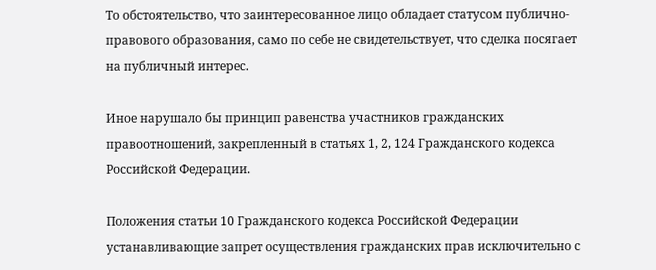То обстоятельство, что заинтересованное лицо обладает статусом публично-правового образования, само по себе не свидетельствует, что сделка посягает на публичный интерес.

Иное нарушало бы принцип равенства участников гражданских правоотношений, закрепленный в статьях 1, 2, 124 Гражданского кодекса Российской Федерации.

Положения статьи 10 Гражданского кодекса Российской Федерации устанавливающие запрет осуществления гражданских прав исключительно с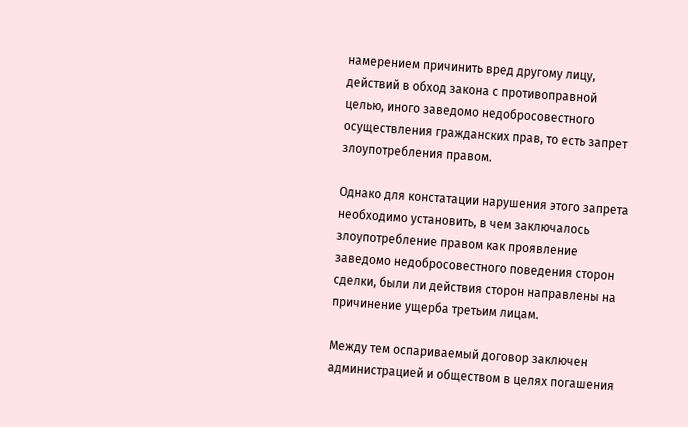намерением причинить вред другому лицу, действий в обход закона с противоправной целью, иного заведомо недобросовестного осуществления гражданских прав, то есть запрет злоупотребления правом.

Однако для констатации нарушения этого запрета необходимо установить, в чем заключалось злоупотребление правом как проявление заведомо недобросовестного поведения сторон сделки, были ли действия сторон направлены на причинение ущерба третьим лицам.

Между тем оспариваемый договор заключен администрацией и обществом в целях погашения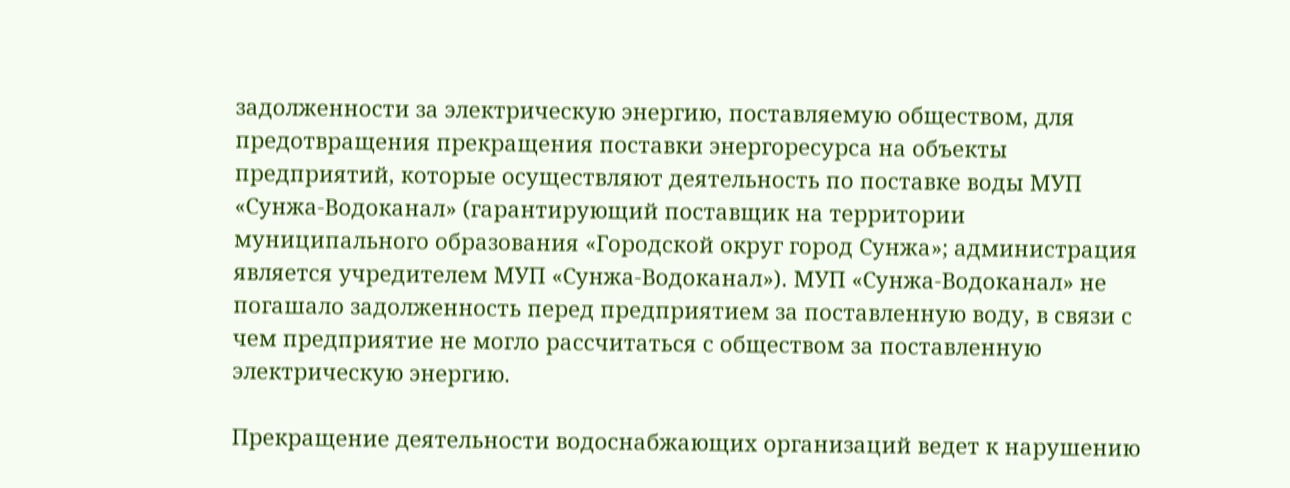задолженности за электрическую энергию, поставляемую обществом, для предотвращения прекращения поставки энергоресурса на объекты предприятий, которые осуществляют деятельность по поставке воды МУП «Сунжа-Водоканал» (гарантирующий поставщик на территории муниципального образования «Городской округ город Сунжа»; администрация является учредителем МУП «Сунжа-Водоканал»). МУП «Сунжа-Водоканал» не погашало задолженность перед предприятием за поставленную воду, в связи с чем предприятие не могло рассчитаться с обществом за поставленную электрическую энергию.

Прекращение деятельности водоснабжающих организаций ведет к нарушению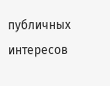публичных интересов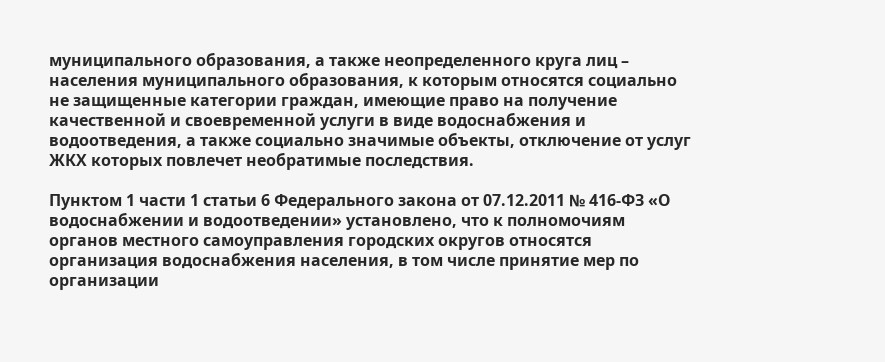муниципального образования, а также неопределенного круга лиц – населения муниципального образования, к которым относятся социально не защищенные категории граждан, имеющие право на получение качественной и своевременной услуги в виде водоснабжения и водоотведения, а также социально значимые объекты, отключение от услуг ЖКХ которых повлечет необратимые последствия.

Пунктом 1 части 1 статьи 6 Федерального закона от 07.12.2011 № 416-ФЗ «О водоснабжении и водоотведении» установлено, что к полномочиям органов местного самоуправления городских округов относятся организация водоснабжения населения, в том числе принятие мер по организации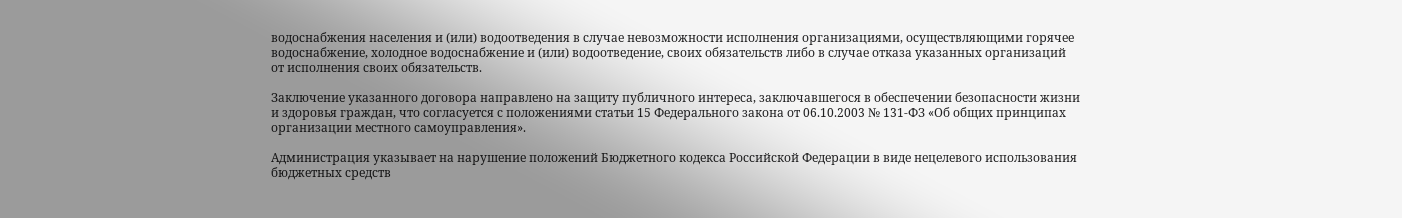водоснабжения населения и (или) водоотведения в случае невозможности исполнения организациями, осуществляющими горячее водоснабжение, холодное водоснабжение и (или) водоотведение, своих обязательств либо в случае отказа указанных организаций от исполнения своих обязательств.

Заключение указанного договора направлено на защиту публичного интереса, заключавшегося в обеспечении безопасности жизни и здоровья граждан, что согласуется с положениями статьи 15 Федерального закона от 06.10.2003 № 131-ФЗ «Об общих принципах организации местного самоуправления».

Администрация указывает на нарушение положений Бюджетного кодекса Российской Федерации в виде нецелевого использования бюджетных средств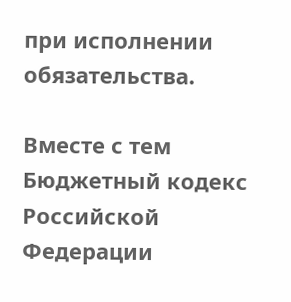при исполнении обязательства.

Вместе с тем Бюджетный кодекс Российской Федерации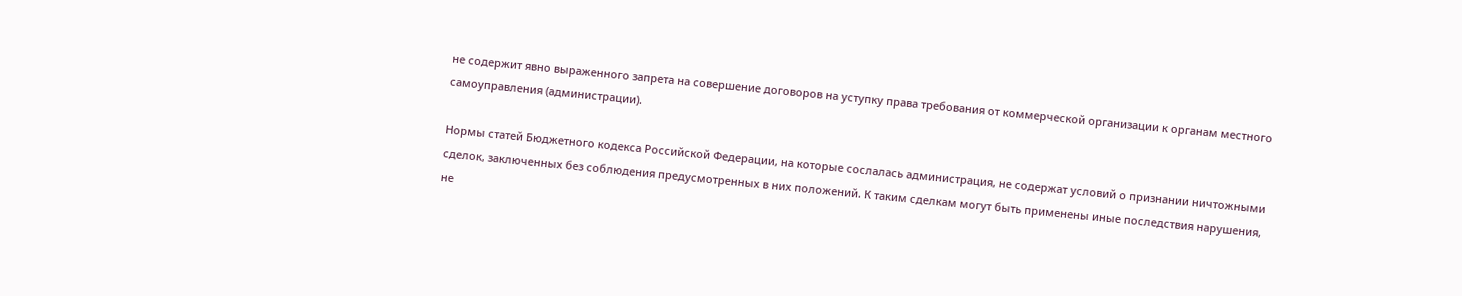не содержит явно выраженного запрета на совершение договоров на уступку права требования от коммерческой организации к органам местного самоуправления (администрации).

Нормы статей Бюджетного кодекса Российской Федерации, на которые сослалась администрация, не содержат условий о признании ничтожными сделок, заключенных без соблюдения предусмотренных в них положений. К таким сделкам могут быть применены иные последствия нарушения, не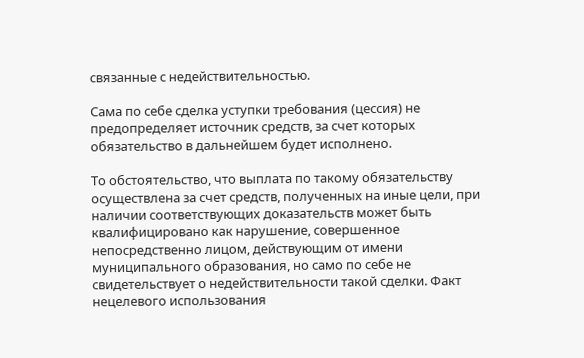связанные с недействительностью.

Сама по себе сделка уступки требования (цессия) не предопределяет источник средств, за счет которых обязательство в дальнейшем будет исполнено.

То обстоятельство, что выплата по такому обязательству осуществлена за счет средств, полученных на иные цели, при наличии соответствующих доказательств может быть квалифицировано как нарушение, совершенное непосредственно лицом, действующим от имени муниципального образования, но само по себе не свидетельствует о недействительности такой сделки. Факт нецелевого использования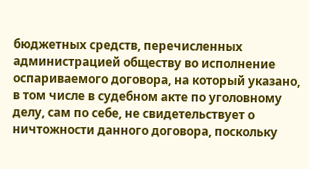бюджетных средств, перечисленных администрацией обществу во исполнение оспариваемого договора, на который указано, в том числе в судебном акте по уголовному делу, сам по себе, не свидетельствует о ничтожности данного договора, поскольку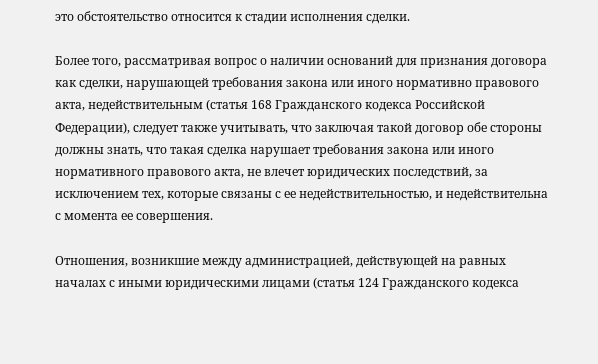это обстоятельство относится к стадии исполнения сделки.

Более того, рассматривая вопрос о наличии оснований для признания договора как сделки, нарушающей требования закона или иного нормативно правового акта, недействительным (статья 168 Гражданского кодекса Российской Федерации), следует также учитывать, что заключая такой договор обе стороны должны знать, что такая сделка нарушает требования закона или иного нормативного правового акта, не влечет юридических последствий, за исключением тех, которые связаны с ее недействительностью, и недействительна с момента ее совершения.

Отношения, возникшие между администрацией, действующей на равных началах с иными юридическими лицами (статья 124 Гражданского кодекса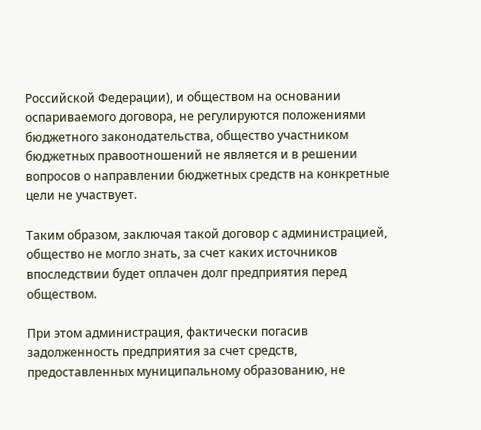Российской Федерации), и обществом на основании оспариваемого договора, не регулируются положениями бюджетного законодательства, общество участником бюджетных правоотношений не является и в решении вопросов о направлении бюджетных средств на конкретные цели не участвует.

Таким образом, заключая такой договор с администрацией, общество не могло знать, за счет каких источников впоследствии будет оплачен долг предприятия перед обществом.

При этом администрация, фактически погасив задолженность предприятия за счет средств, предоставленных муниципальному образованию, не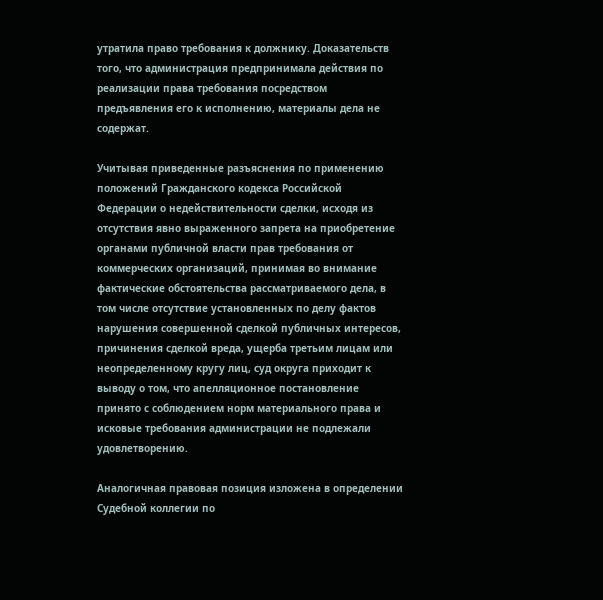утратила право требования к должнику. Доказательств того, что администрация предпринимала действия по реализации права требования посредством предъявления его к исполнению, материалы дела не содержат.

Учитывая приведенные разъяснения по применению положений Гражданского кодекса Российской Федерации о недействительности сделки, исходя из отсутствия явно выраженного запрета на приобретение органами публичной власти прав требования от коммерческих организаций, принимая во внимание фактические обстоятельства рассматриваемого дела, в том числе отсутствие установленных по делу фактов нарушения совершенной сделкой публичных интересов, причинения сделкой вреда, ущерба третьим лицам или неопределенному кругу лиц, суд округа приходит к выводу о том, что апелляционное постановление принято с соблюдением норм материального права и исковые требования администрации не подлежали удовлетворению.

Аналогичная правовая позиция изложена в определении Судебной коллегии по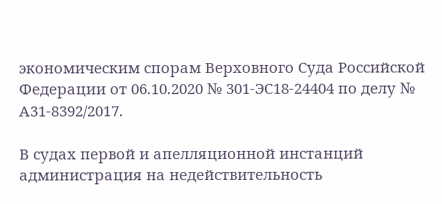экономическим спорам Верховного Суда Российской Федерации от 06.10.2020 № 301-ЭС18-24404 по делу № А31-8392/2017.

В судах первой и апелляционной инстанций администрация на недействительность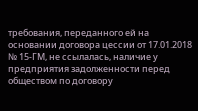требования, переданного ей на основании договора цессии от 17.01.2018 № 15-ГМ, не ссылалась, наличие у предприятия задолженности перед обществом по договору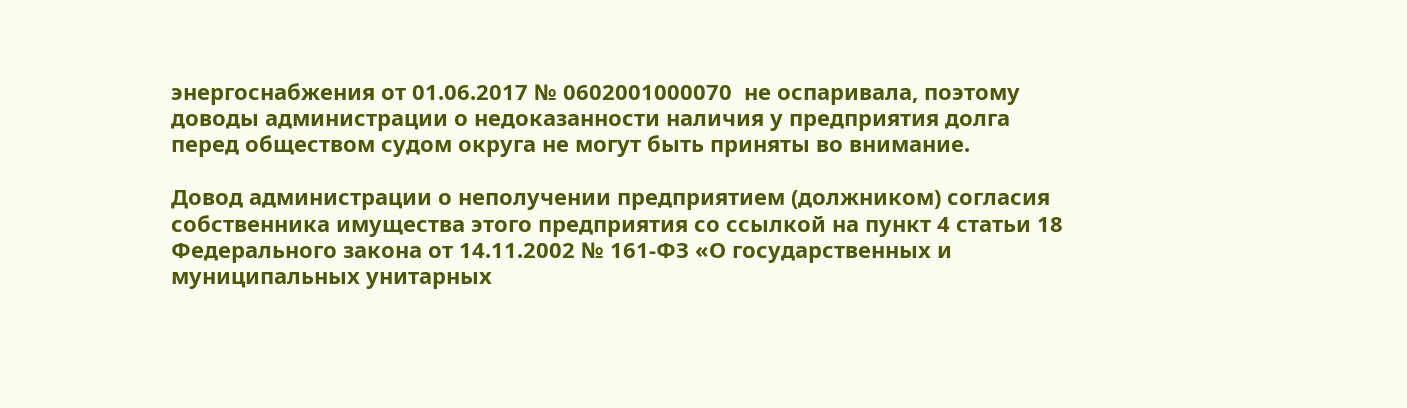энергоснабжения от 01.06.2017 № 0602001000070  не оспаривала, поэтому доводы администрации о недоказанности наличия у предприятия долга перед обществом судом округа не могут быть приняты во внимание.

Довод администрации о неполучении предприятием (должником) согласия собственника имущества этого предприятия со ссылкой на пункт 4 статьи 18 Федерального закона от 14.11.2002 № 161-ФЗ «О государственных и муниципальных унитарных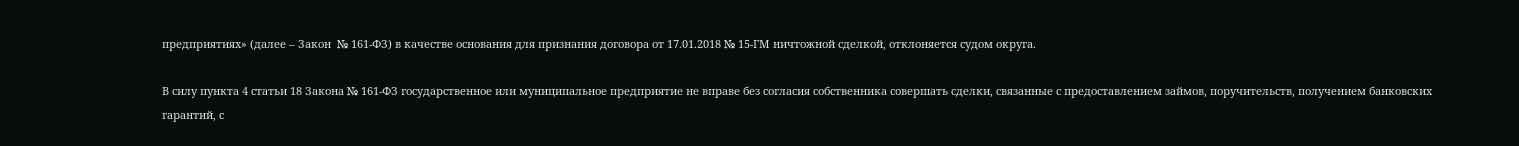предприятиях» (далее – Закон  № 161-ФЗ) в качестве основания для признания договора от 17.01.2018 № 15-ГМ ничтожной сделкой, отклоняется судом округа.

В силу пункта 4 статьи 18 Закона № 161-ФЗ государственное или муниципальное предприятие не вправе без согласия собственника совершать сделки, связанные с предоставлением займов, поручительств, получением банковских гарантий, с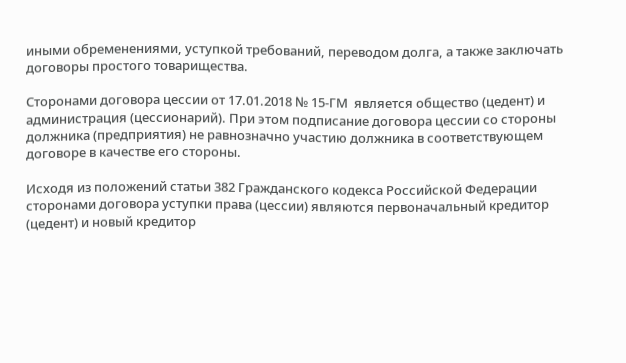иными обременениями, уступкой требований, переводом долга, а также заключать договоры простого товарищества.

Сторонами договора цессии от 17.01.2018 № 15-ГМ  является общество (цедент) и администрация (цессионарий). При этом подписание договора цессии со стороны должника (предприятия) не равнозначно участию должника в соответствующем договоре в качестве его стороны.

Исходя из положений статьи 382 Гражданского кодекса Российской Федерации сторонами договора уступки права (цессии) являются первоначальный кредитор (цедент) и новый кредитор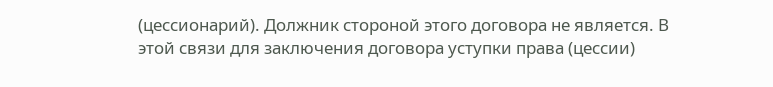(цессионарий). Должник стороной этого договора не является. В этой связи для заключения договора уступки права (цессии)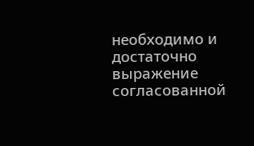необходимо и достаточно выражение согласованной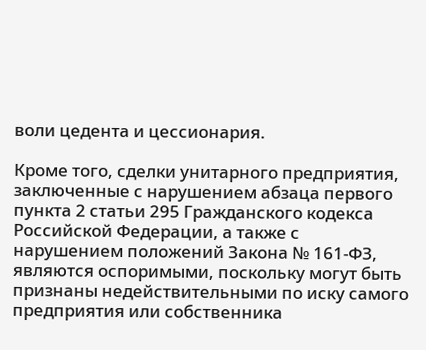воли цедента и цессионария.

Кроме того, сделки унитарного предприятия, заключенные с нарушением абзаца первого пункта 2 статьи 295 Гражданского кодекса Российской Федерации, а также с нарушением положений Закона № 161-ФЗ, являются оспоримыми, поскольку могут быть признаны недействительными по иску самого предприятия или собственника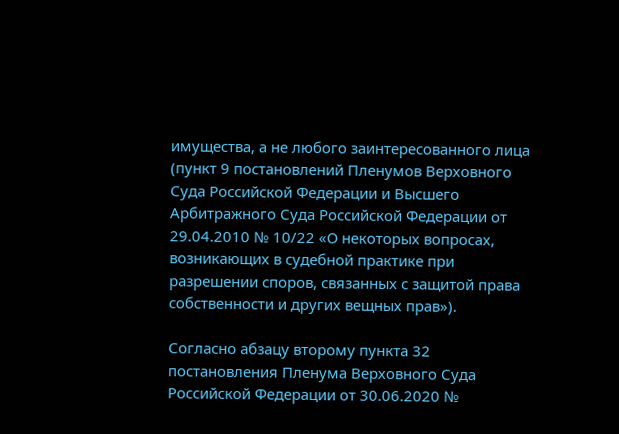имущества, а не любого заинтересованного лица (пункт 9 постановлений Пленумов Верховного Суда Российской Федерации и Высшего Арбитражного Суда Российской Федерации от 29.04.2010 № 10/22 «О некоторых вопросах, возникающих в судебной практике при разрешении споров, связанных с защитой права собственности и других вещных прав»).

Согласно абзацу второму пункта 32 постановления Пленума Верховного Суда Российской Федерации от 30.06.2020 №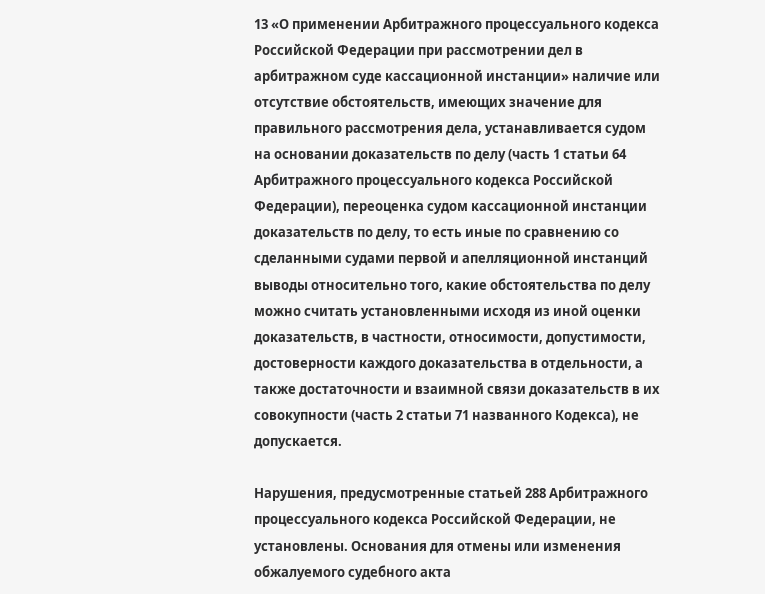13 «О применении Арбитражного процессуального кодекса Российской Федерации при рассмотрении дел в арбитражном суде кассационной инстанции» наличие или отсутствие обстоятельств, имеющих значение для правильного рассмотрения дела, устанавливается судом на основании доказательств по делу (часть 1 статьи 64 Арбитражного процессуального кодекса Российской Федерации), переоценка судом кассационной инстанции доказательств по делу, то есть иные по сравнению со сделанными судами первой и апелляционной инстанций выводы относительно того, какие обстоятельства по делу можно считать установленными исходя из иной оценки доказательств, в частности, относимости, допустимости, достоверности каждого доказательства в отдельности, а также достаточности и взаимной связи доказательств в их совокупности (часть 2 статьи 71 названного Кодекса), не допускается.

Нарушения, предусмотренные статьей 288 Арбитражного процессуального кодекса Российской Федерации, не установлены. Основания для отмены или изменения обжалуемого судебного акта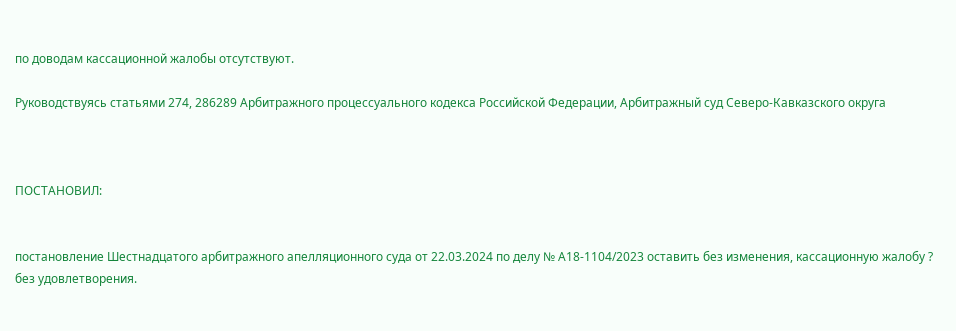по доводам кассационной жалобы отсутствуют.

Руководствуясь статьями 274, 286289 Арбитражного процессуального кодекса Российской Федерации, Арбитражный суд Северо-Кавказского округа



ПОСТАНОВИЛ:


постановление Шестнадцатого арбитражного апелляционного суда от 22.03.2024 по делу № А18-1104/2023 оставить без изменения, кассационную жалобу ? без удовлетворения.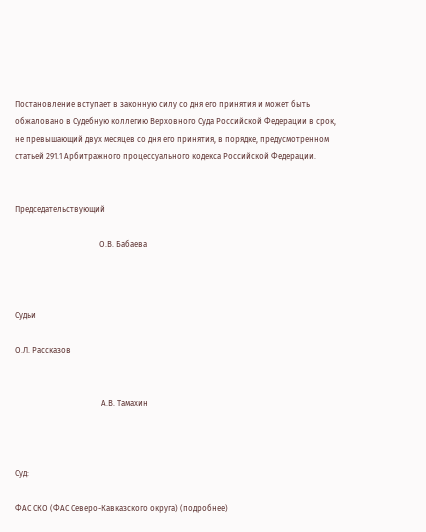Постановление вступает в законную силу со дня его принятия и может быть обжаловано в Судебную коллегию Верховного Суда Российской Федерации в срок, не превышающий двух месяцев со дня его принятия, в порядке, предусмотренном статьей 291.1 Арбитражного процессуального кодекса Российской Федерации.


Председательствующий

                                          О.В. Бабаева



Судьи

О.Л. Рассказов


                                           А.В. Тамахин



Суд:

ФАС СКО (ФАС Северо-Кавказского округа) (подробнее)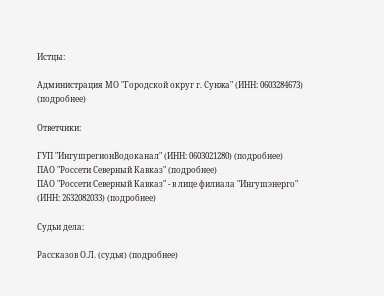Истцы:

Администрация МО "Городской округ г. Сунжа" (ИНН: 0603284673) (подробнее)

Ответчики:

ГУП "ИнгушрегионВодоканал" (ИНН: 0603021280) (подробнее)
ПАО "Россети Северный Кавказ" (подробнее)
ПАО "Россети Северный Кавказ" - в лице филиала "Ингушэнерго" (ИНН: 2632082033) (подробнее)

Судьи дела:

Рассказов О.Л. (судья) (подробнее)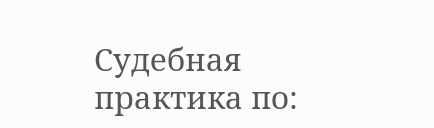Судебная практика по: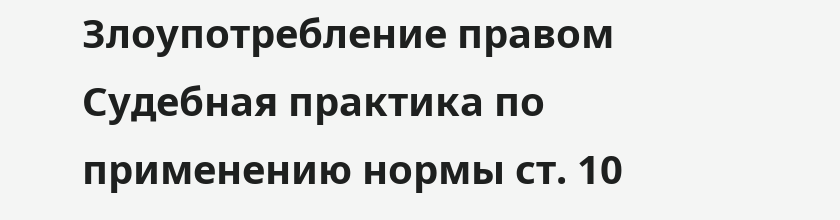Злоупотребление правом
Судебная практика по применению нормы ст. 10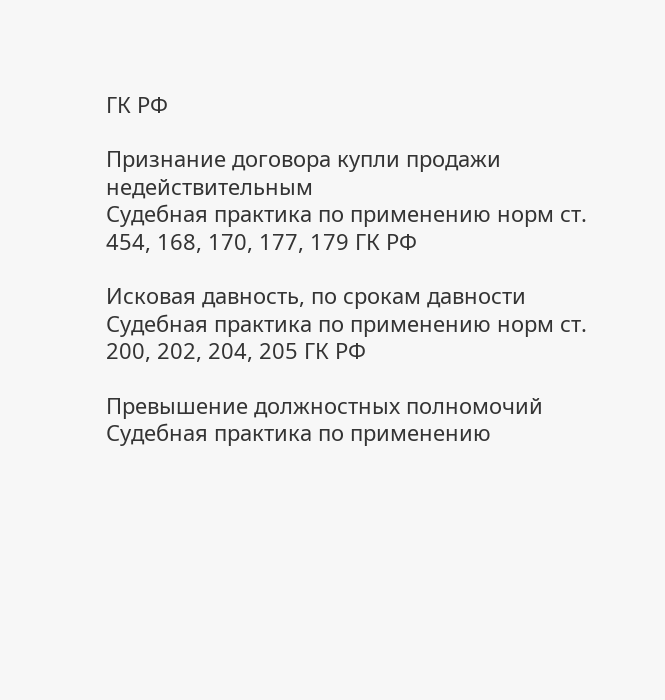ГК РФ

Признание договора купли продажи недействительным
Судебная практика по применению норм ст. 454, 168, 170, 177, 179 ГК РФ

Исковая давность, по срокам давности
Судебная практика по применению норм ст. 200, 202, 204, 205 ГК РФ

Превышение должностных полномочий
Судебная практика по применению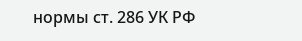нормы ст. 286 УК РФ